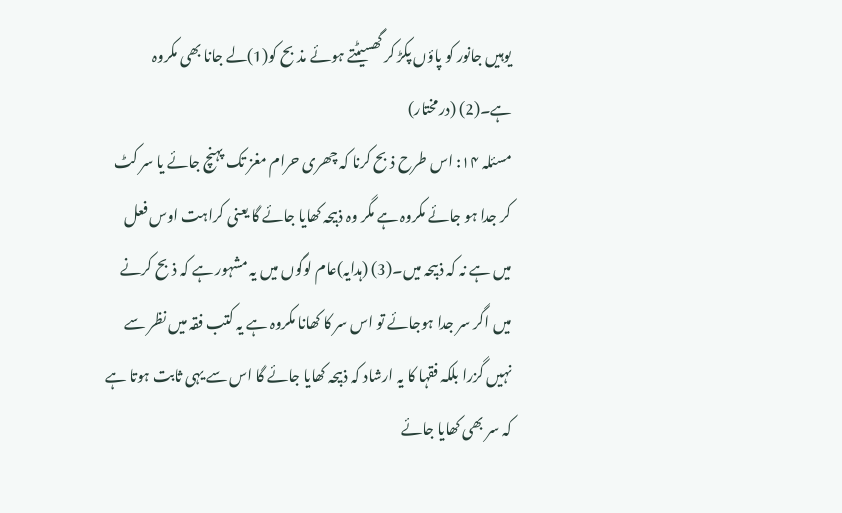یوہیں جانور کو پاؤں پکڑ کر گھسیٹتے ہوئے مذبح کو(1)لے جانا بھی مکروہ ہے۔(2) (درمختار)
مسئلہ ۱۴: اس طرح ذبح کرنا کہ چھری حرام مغز تک پہنچ جائے یا سر کٹ کر جدا ہو جائے مکروہ ہے مگر وہ ذبیحہ کھایا جائے گا یعنی کراہت اوس فعل میں ہے نہ کہ ذبیحہ میں۔(3) (ہدایہ)عام لوگوں میں یہ مشہور ہے کہ ذبح کرنے میں اگر سر جدا ہوجائے تو اس سر کا کھانا مکروہ ہے یہ کتب فقہ میں نظر سے نہیں گزرا بلکہ فقہا کا یہ ارشاد کہ ذبیحہ کھایا جائے گا اس سے یہی ثابت ہوتا ہے کہ سر بھی کھایا جائے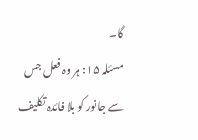گا۔
مسئلہ ۱۵: ہر وہ فعل جس سے جانور کو بلا فائدہ تکلیف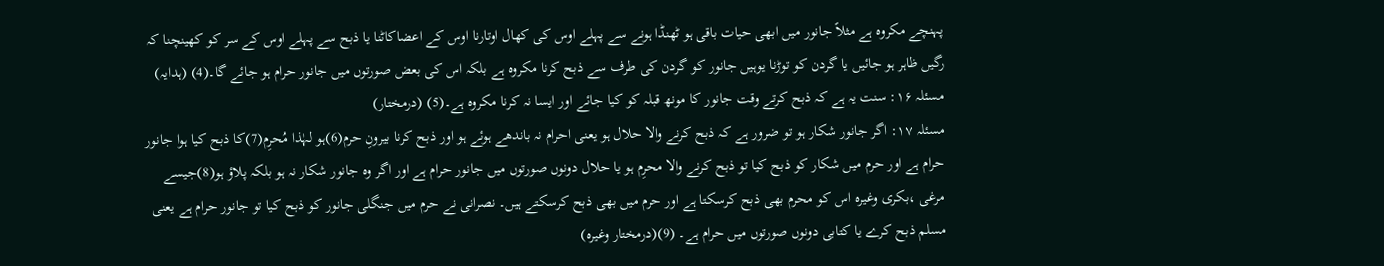پہنچے مکروہ ہے مثلاً جانور میں ابھی حیات باقی ہو ٹھنڈا ہونے سے پہلے اوس کی کھال اوتارنا اوس کے اعضاکاٹنا یا ذبح سے پہلے اوس کے سر کو کھینچنا کہ رگیں ظاہر ہو جائیں یا گردن کو توڑنا یوہیں جانور کو گردن کی طرف سے ذبح کرنا مکروہ ہے بلکہ اس کی بعض صورتوں میں جانور حرام ہو جائے گا۔(4) (ہدایہ)
مسئلہ ۱۶: سنت یہ ہے کہ ذبح کرتے وقت جانور کا مونھ قبلہ کو کیا جائے اور ایسا نہ کرنا مکروہ ہے۔(5) (درمختار)
مسئلہ ۱۷: اگر جانور شکار ہو تو ضرور ہے کہ ذبح کرنے والا حلال ہو یعنی احرام نہ باندھے ہوئے ہو اور ذبح کرنا بیرونِ حرم(6)ہو لہٰذا مُحرِم(7)کا ذبح کیا ہوا جانور حرام ہے اور حرم میں شکار کو ذبح کیا تو ذبح کرنے والا محرِم ہو یا حلال دونوں صورتوں میں جانور حرام ہے اور اگر وہ جانور شکار نہ ہو بلکہ پلاؤ ہو(8)جیسے مرغی ،بکری وغیرہ اس کو محرم بھی ذبح کرسکتا ہے اور حرم میں بھی ذبح کرسکتے ہیں۔ نصرانی نے حرم میں جنگلی جانور کو ذبح کیا تو جانور حرام ہے یعنی مسلم ذبح کرے یا کتابی دونوں صورتوں میں حرام ہے۔ (9)(درمختار وغیرہ)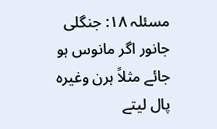مسئلہ ۱۸: جنگلی جانور اگر مانوس ہو جائے مثلاً ہرن وغیرہ پال لیتے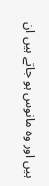ہیں اور وہ مانوس ہو جاتے ہیں ان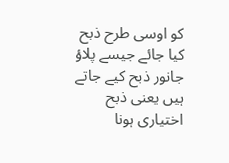کو اوسی طرح ذبح کیا جائے جیسے پلاؤ جانور ذبح کیے جاتے ہیں یعنی ذبح اختیاری ہونا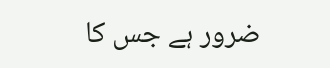ضرور ہے جس کا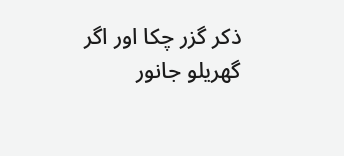ذکر گزر چکا اور اگر گھریلو جانور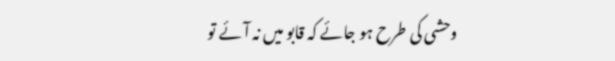وحشی کی طرح ہو جائے کہ قابو میں نہ آئے تو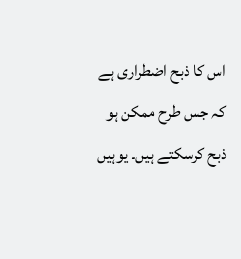اس کا ذبح اضطراری ہے کہ جس طرح ممکن ہو ذبح کرسکتے ہیں۔ یوہیں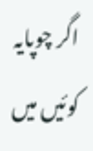اگر چوپایہ کوئیں میں